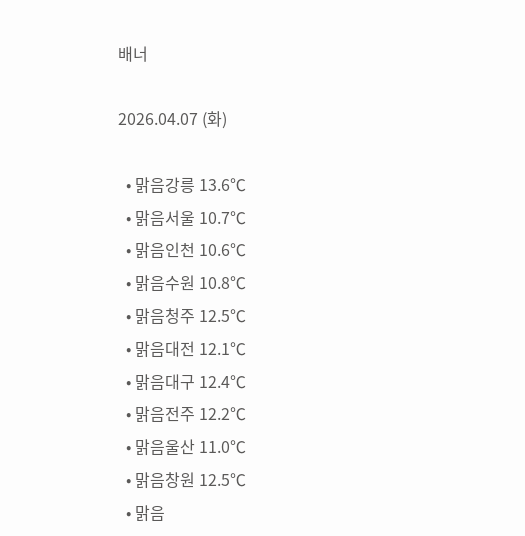배너

2026.04.07 (화)

  • 맑음강릉 13.6℃
  • 맑음서울 10.7℃
  • 맑음인천 10.6℃
  • 맑음수원 10.8℃
  • 맑음청주 12.5℃
  • 맑음대전 12.1℃
  • 맑음대구 12.4℃
  • 맑음전주 12.2℃
  • 맑음울산 11.0℃
  • 맑음창원 12.5℃
  • 맑음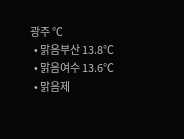광주 ℃
  • 맑음부산 13.8℃
  • 맑음여수 13.6℃
  • 맑음제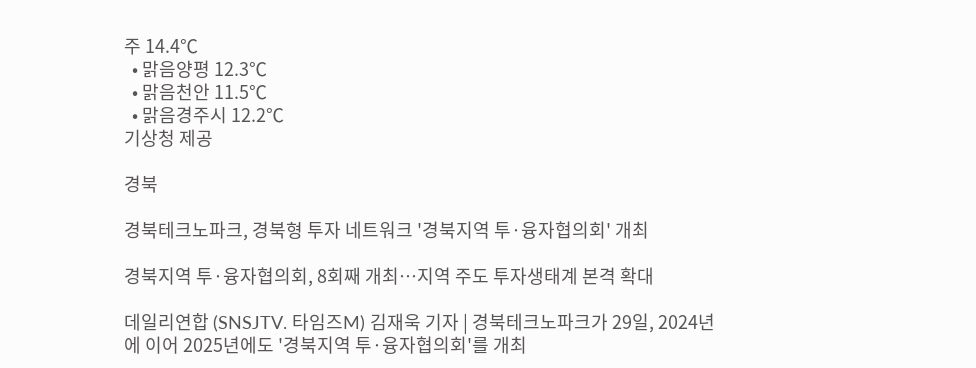주 14.4℃
  • 맑음양평 12.3℃
  • 맑음천안 11.5℃
  • 맑음경주시 12.2℃
기상청 제공

경북

경북테크노파크, 경북형 투자 네트워크 '경북지역 투·융자협의회' 개최

경북지역 투·융자협의회, 8회째 개최…지역 주도 투자생태계 본격 확대

데일리연합 (SNSJTV. 타임즈M) 김재욱 기자 | 경북테크노파크가 29일, 2024년에 이어 2025년에도 '경북지역 투·융자협의회'를 개최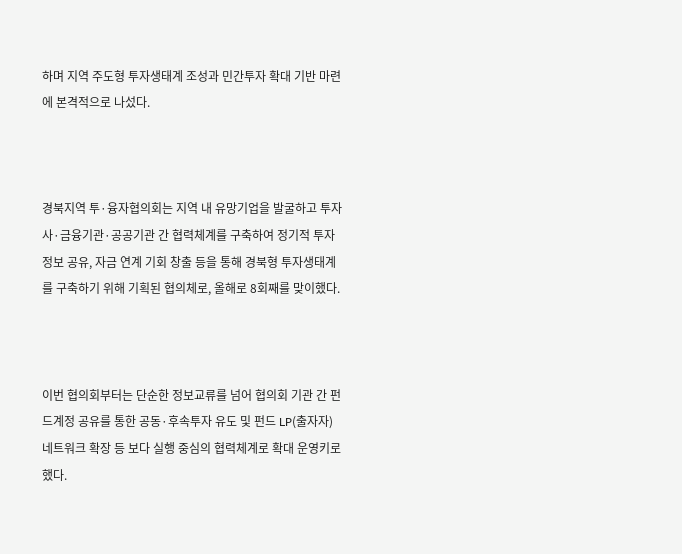하며 지역 주도형 투자생태계 조성과 민간투자 확대 기반 마련에 본격적으로 나섰다.



경북지역 투·융자협의회는 지역 내 유망기업을 발굴하고 투자사·금융기관·공공기관 간 협력체계를 구축하여 정기적 투자 정보 공유, 자금 연계 기회 창출 등을 통해 경북형 투자생태계를 구축하기 위해 기획된 협의체로, 올해로 8회째를 맞이했다.



이번 협의회부터는 단순한 정보교류를 넘어 협의회 기관 간 펀드계정 공유를 통한 공동·후속투자 유도 및 펀드 LP(출자자) 네트워크 확장 등 보다 실행 중심의 협력체계로 확대 운영키로 했다.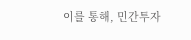이를 통해, 민간투자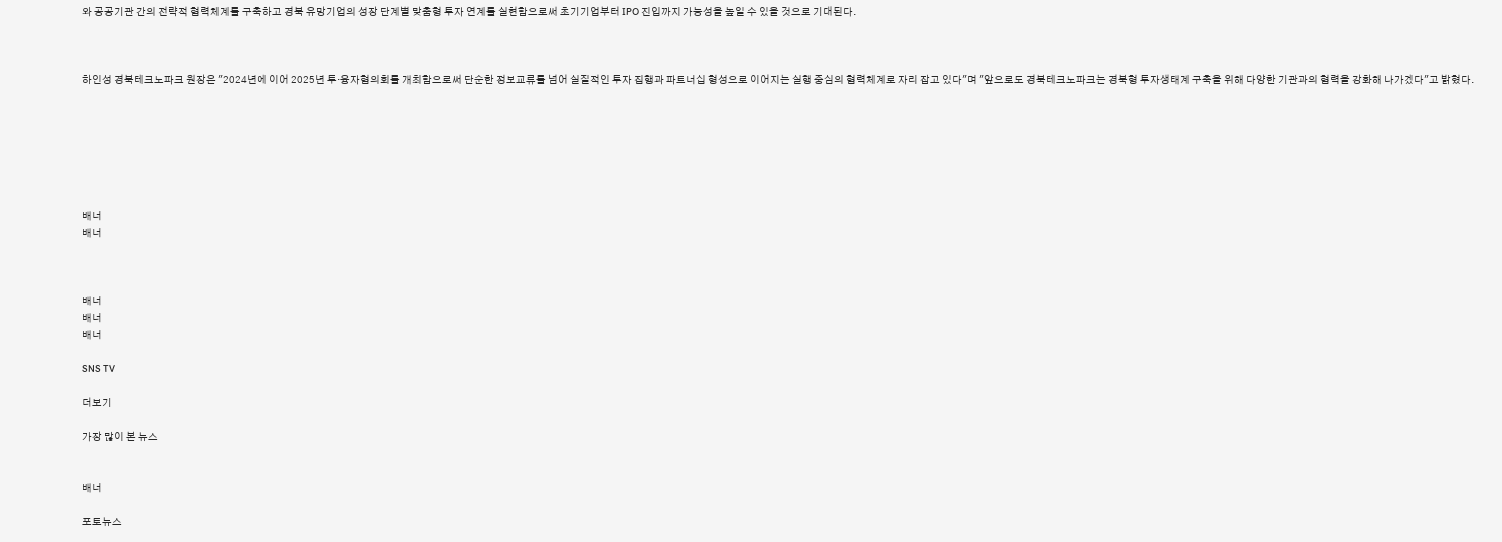와 공공기관 간의 전략적 협력체계를 구축하고 경북 유망기업의 성장 단계별 맞춤형 투자 연계를 실현함으로써 초기기업부터 IPO 진입까지 가능성을 높일 수 있을 것으로 기대된다.



하인성 경북테크노파크 원장은 "2024년에 이어 2025년 투·융자협의회를 개최함으로써 단순한 정보교류를 넘어 실질적인 투자 집행과 파트너십 형성으로 이어지는 실행 중심의 협력체계로 자리 잡고 있다"며 "앞으로도 경북테크노파크는 경북형 투자생태계 구축을 위해 다양한 기관과의 협력을 강화해 나가겠다"고 밝혔다.







배너
배너



배너
배너
배너

SNS TV

더보기

가장 많이 본 뉴스


배너

포토뉴스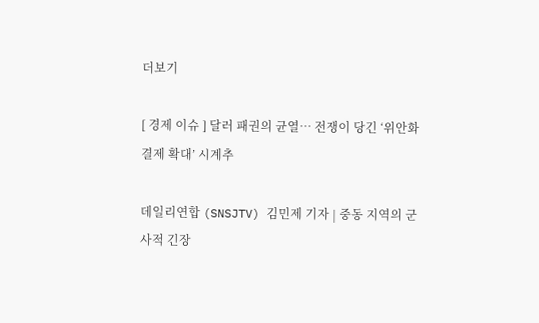더보기

[ 경제 이슈 ] 달러 패권의 균열… 전쟁이 당긴 ‘위안화 결제 확대’ 시계추

데일리연합 (SNSJTV) 김민제 기자 | 중동 지역의 군사적 긴장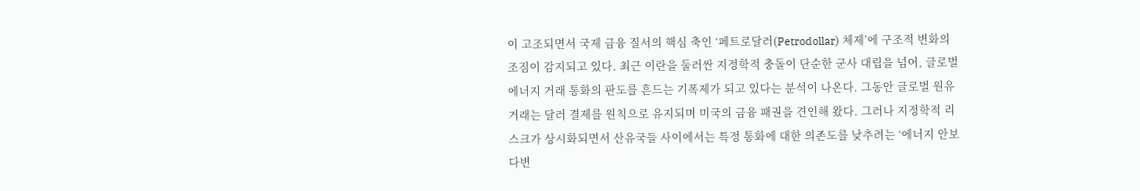이 고조되면서 국제 금융 질서의 핵심 축인 ‘페트로달러(Petrodollar) 체제’에 구조적 변화의 조짐이 감지되고 있다. 최근 이란을 둘러싼 지정학적 충돌이 단순한 군사 대립을 넘어, 글로벌 에너지 거래 통화의 판도를 흔드는 기폭제가 되고 있다는 분석이 나온다. 그동안 글로벌 원유 거래는 달러 결제를 원칙으로 유지되며 미국의 금융 패권을 견인해 왔다. 그러나 지정학적 리스크가 상시화되면서 산유국들 사이에서는 특정 통화에 대한 의존도를 낮추려는 ‘에너지 안보 다변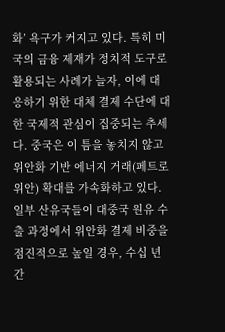화’ 욕구가 커지고 있다. 특히 미국의 금융 제재가 정치적 도구로 활용되는 사례가 늘자, 이에 대응하기 위한 대체 결제 수단에 대한 국제적 관심이 집중되는 추세다. 중국은 이 틈을 놓치지 않고 위안화 기반 에너지 거래(페트로위안) 확대를 가속화하고 있다. 일부 산유국들이 대중국 원유 수출 과정에서 위안화 결제 비중을 점진적으로 높일 경우, 수십 년간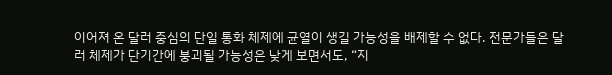이어져 온 달러 중심의 단일 통화 체제에 균열이 생길 가능성을 배제할 수 없다. 전문가들은 달러 체제가 단기간에 붕괴될 가능성은 낮게 보면서도, “지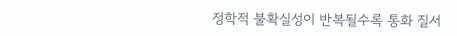정학적 불확실성이 반복될수록 통화 질서